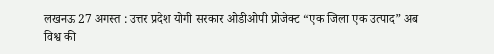लखनऊ 27 अगस्त : उत्तर प्रदेश योगी सरकार ओडीओपी प्रोजेक्ट “एक जिला एक उत्पाद” अब विश्व की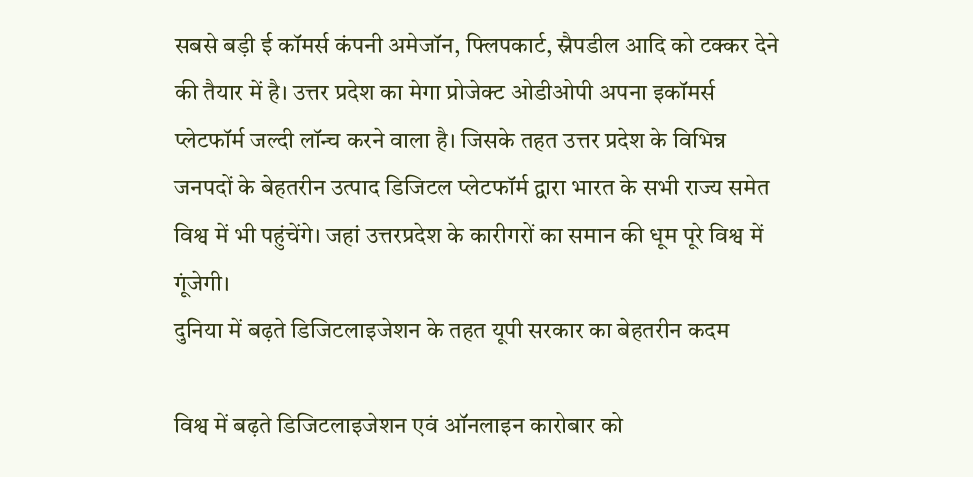सबसे बड़ी ई कॉमर्स कंपनी अमेजॉन, फ्लिपकार्ट, स्नैपडील आदि को टक्कर देने की तैयार में है। उत्तर प्रदेश का मेगा प्रोजेक्ट ओडीओपी अपना इकॉमर्स प्लेटफॉर्म जल्दी लॉन्च करने वाला है। जिसके तहत उत्तर प्रदेश के विभिन्न जनपदों के बेहतरीन उत्पाद डिजिटल प्लेटफॉर्म द्वारा भारत के सभी राज्य समेत विश्व में भी पहुंचेंगे। जहां उत्तरप्रदेश के कारीगरों का समान की धूम पूरे विश्व में गूंजेगी।
दुनिया में बढ़ते डिजिटलाइजेशन के तहत यूपी सरकार का बेहतरीन कदम

विश्व में बढ़ते डिजिटलाइजेशन एवं ऑनलाइन कारोबार को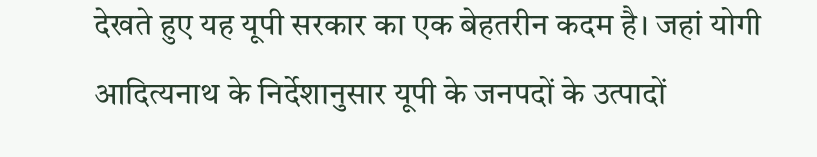देखते हुए यह यूपी सरकार का एक बेहतरीन कदम है। जहां योगी आदित्यनाथ के निर्देशानुसार यूपी के जनपदों के उत्पादों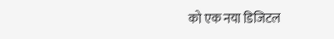को एक नया डिजिटल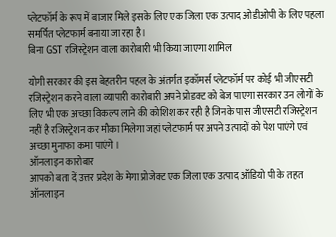प्लेटफॉर्म के रूप में बाजार मिले इसके लिए एक जिला एक उत्पाद ओडीओपी के लिए पहला समर्पित प्लेटफार्म बनाया जा रहा है।
बिना GST रजिस्ट्रेशन वाला कारोबारी भी किया जाएगा शामिल

योगी सरकार की इस बेहतरीन पहल के अंतर्गत इकॉमर्स प्लेटफॉर्म पर कोई भी जीएसटी रजिस्ट्रेशन करने वाला व्यापारी कारोबारी अपने प्रोडक्ट को बेज पाएगा सरकार उन लोगों के लिए भी एक अच्छा विकल्प लाने की कोशिश कर रही है जिनके पास जीएसटी रजिस्ट्रेशन नहीं है रजिस्ट्रेशन कर मौका मिलेगा जहां प्लेटफार्म पर अपने उत्पादों को पेश पाएंगे एवं अच्छा मुनाफा कमा पाएंगे ।
ऑनलाइन कारोबार
आपको बता दें उत्तर प्रदेश के मेगा प्रोजेक्ट एक जिला एक उत्पाद ऑडियो पी के तहत ऑनलाइन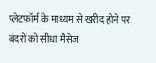प्लेटफॉर्म के माध्यम से खरीद होने पर बंदरों को सीधा मैसेज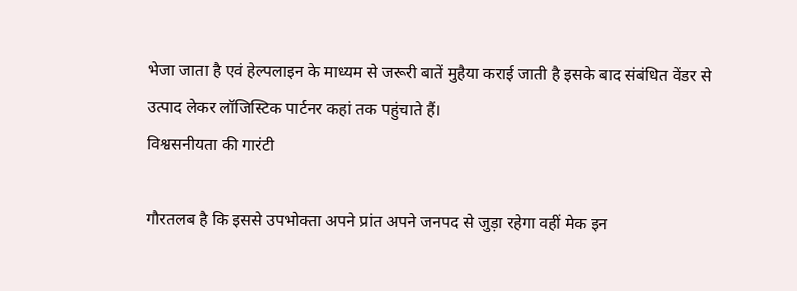भेजा जाता है एवं हेल्पलाइन के माध्यम से जरूरी बातें मुहैया कराई जाती है इसके बाद संबंधित वेंडर से उत्पाद लेकर लॉजिस्टिक पार्टनर कहां तक पहुंचाते हैं।
विश्वसनीयता की गारंटी

गौरतलब है कि इससे उपभोक्ता अपने प्रांत अपने जनपद से जुड़ा रहेगा वहीं मेक इन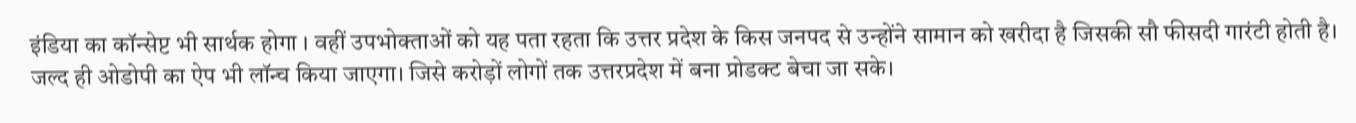इंडिया का कॉन्सेप्ट भी सार्थक होगा । वहीं उपभोक्ताओं को यह पता रहता कि उत्तर प्रदेश के किस जनपद से उन्होंने सामान को खरीदा है जिसकी सौ फीसदी गारंटी होती है। जल्द ही ओडोपी का ऐप भी लॉन्च किया जाएगा। जिसे करोड़ों लोगों तक उत्तरप्रदेश में बना प्रोडक्ट बेचा जा सके।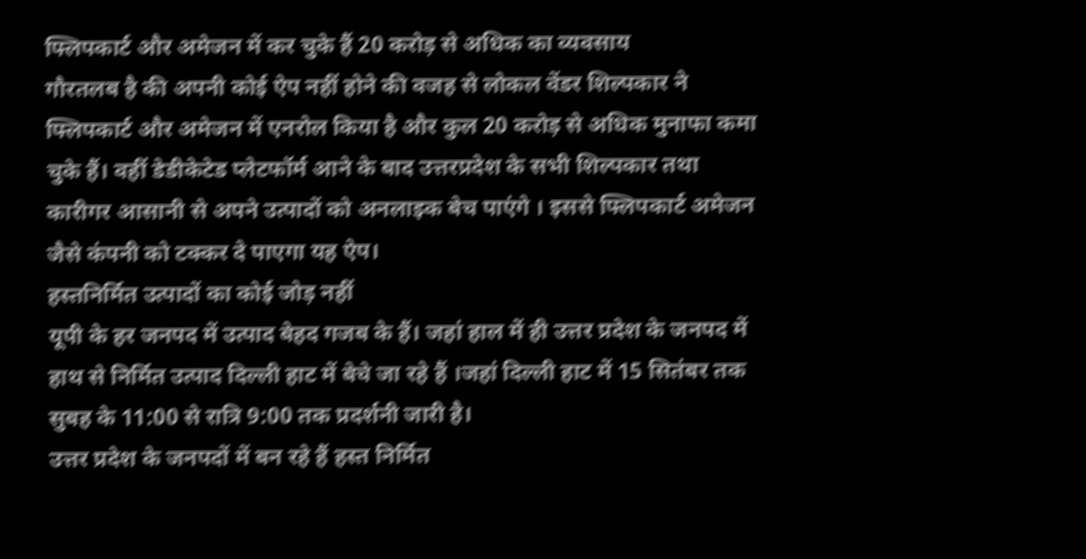फ्लिपकार्ट और अमेजन में कर चुके हैं 20 करोड़ से अधिक का व्यवसाय
गौरतलब है की अपनी कोई ऐप नहीं होने की वजह से लोकल वेंडर शिल्पकार ने फ्लिपकार्ट और अमेजन में एनरोल किया है और कुल 20 करोड़ से अधिक मुनाफा कमा चुके हैं। वहीं डेडीकेटेड प्लेटफॉर्म आने के बाद उत्तरप्रदेश के सभी शिल्पकार तथा कारीगर आसानी से अपने उत्पादों को अनलाइक बेच पाएंगे । इससे फ्लिपकार्ट अमेजन जैसे कंपनी को टक्कर दे पाएगा यह ऐप।
हस्तनिर्मित उत्पादों का कोई जोड़ नहीं
यूपी के हर जनपद में उत्पाद बेहद गजब के हैं। जहां हाल में ही उत्तर प्रदेश के जनपद में हाथ से निर्मित उत्पाद दिल्ली हाट में बेचे जा रहे हैं ।जहां दिल्ली हाट में 15 सितंबर तक सुबह के 11:00 से रात्रि 9:00 तक प्रदर्शनी जारी है।
उत्तर प्रदेश के जनपदों में बन रहे हैं हस्त निर्मित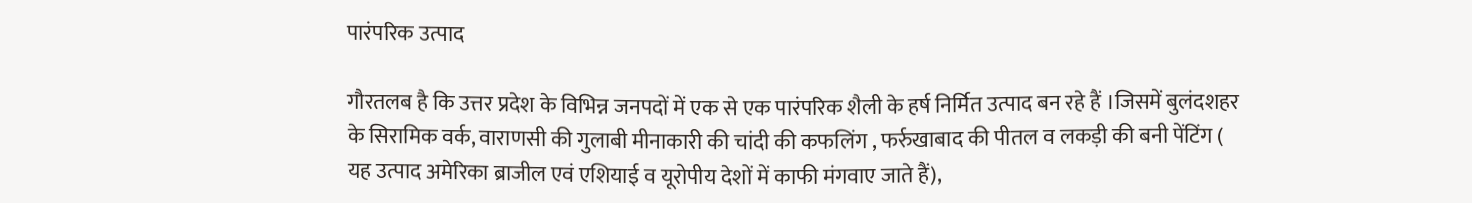पारंपरिक उत्पाद

गौरतलब है कि उत्तर प्रदेश के विभिन्न जनपदों में एक से एक पारंपरिक शैली के हर्ष निर्मित उत्पाद बन रहे हैं ।जिसमें बुलंदशहर के सिरामिक वर्क, वाराणसी की गुलाबी मीनाकारी की चांदी की कफलिंग , फर्रुखाबाद की पीतल व लकड़ी की बनी पेंटिंग ( यह उत्पाद अमेरिका ब्राजील एवं एशियाई व यूरोपीय देशों में काफी मंगवाए जाते हैं),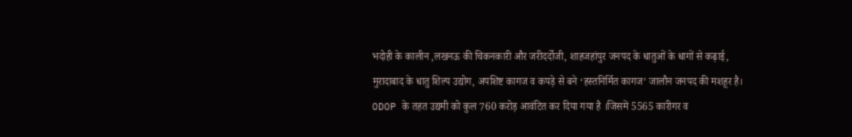भदोही के कालीन ,लखनऊ की चिकनकारी और जरीदर्दोजी, शाहजहांपुर जनपद के धातुओं के धागों से कढ़ाई, मुरादाबाद के धातु शिल्प उद्योग, अपशिष्ट कागज व कपड़े से बने ‘हस्तनिर्मित कागज’ जालौन जनपद की मशहूर है।
ODOP के तहत उद्यमी को कुल 760 करोड़ आवंटित कर दिया गया है ।जिसमें 5565 कारीगर व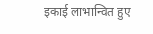इकाई लाभान्वित हुए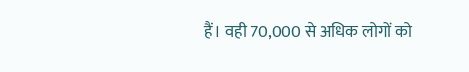हैं। वही 70,000 से अधिक लोगों को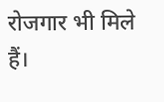रोजगार भी मिले हैं।